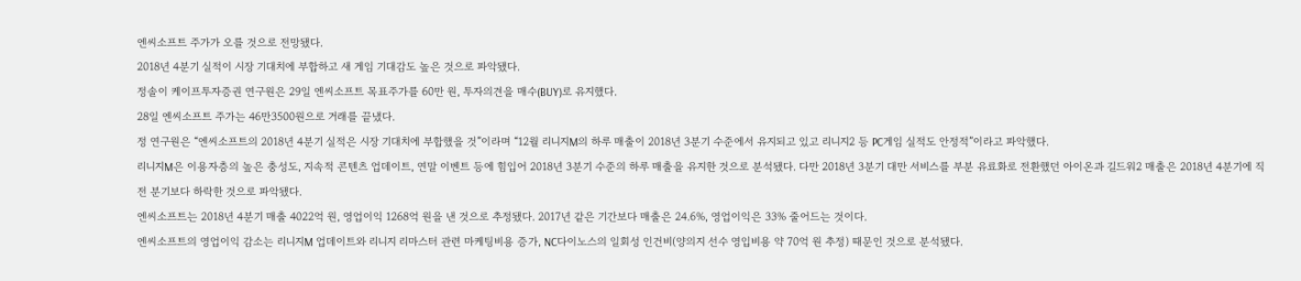엔씨소프트 주가가 오를 것으로 전망됐다.
2018년 4분기 실적이 시장 기대치에 부합하고 새 게임 기대감도 높은 것으로 파악됐다.
정솔이 케이프투자증권 연구원은 29일 엔씨소프트 목표주가를 60만 원, 투자의견을 매수(BUY)로 유지했다.
28일 엔씨소프트 주가는 46만3500원으로 거래를 끝냈다.
정 연구원은 “엔씨소프트의 2018년 4분기 실적은 시장 기대치에 부합했을 것”이라며 “12월 리니지M의 하루 매출이 2018년 3분기 수준에서 유지되고 있고 리니지2 등 PC게임 실적도 안정적”이라고 파악했다.
리니지M은 이용자층의 높은 충성도, 지속적 콘텐츠 업데이트, 연말 이벤트 등에 힘입어 2018년 3분기 수준의 하루 매출을 유지한 것으로 분석됐다. 다만 2018년 3분기 대만 서비스를 부분 유료화로 전환했던 아이온과 길드워2 매출은 2018년 4분기에 직전 분기보다 하락한 것으로 파악됐다.
엔씨소프트는 2018년 4분기 매출 4022억 원, 영업이익 1268억 원을 낸 것으로 추정됐다. 2017년 같은 기간보다 매출은 24.6%, 영업이익은 33% 줄어드는 것이다.
엔씨소프트의 영업이익 감소는 리니지M 업데이트와 리니지 리마스터 관련 마케팅비용 증가, NC다이노스의 일회성 인건비(양의지 선수 영입비용 약 70억 원 추정) 때문인 것으로 분석됐다.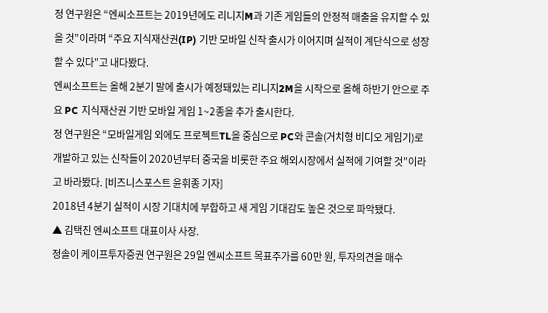정 연구원은 “엔씨소프트는 2019년에도 리니지M과 기존 게임들의 안정적 매출을 유지할 수 있을 것”이라며 “주요 지식재산권(IP) 기반 모바일 신작 출시가 이어지며 실적이 계단식으로 성장할 수 있다”고 내다봤다.
엔씨소프트는 올해 2분기 말에 출시가 예정돼있는 리니지2M을 시작으로 올해 하반기 안으로 주요 PC 지식재산권 기반 모바일 게임 1~2종을 추가 출시한다.
정 연구원은 “모바일게임 외에도 프로젝트TL을 중심으로 PC와 콘솔(거치형 비디오 게임기)로 개발하고 있는 신작들이 2020년부터 중국을 비롯한 주요 해외시장에서 실적에 기여할 것”이라고 바라봤다. [비즈니스포스트 윤휘종 기자]
2018년 4분기 실적이 시장 기대치에 부합하고 새 게임 기대감도 높은 것으로 파악됐다.
▲ 김택진 엔씨소프트 대표이사 사장.
정솔이 케이프투자증권 연구원은 29일 엔씨소프트 목표주가를 60만 원, 투자의견을 매수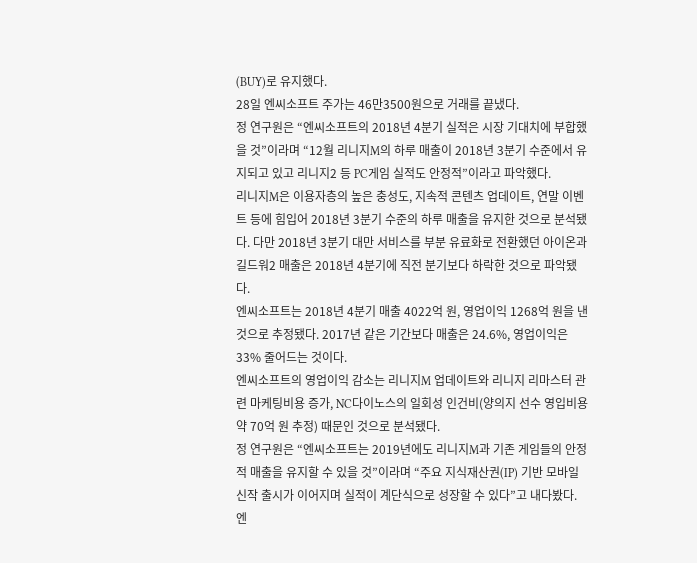(BUY)로 유지했다.
28일 엔씨소프트 주가는 46만3500원으로 거래를 끝냈다.
정 연구원은 “엔씨소프트의 2018년 4분기 실적은 시장 기대치에 부합했을 것”이라며 “12월 리니지M의 하루 매출이 2018년 3분기 수준에서 유지되고 있고 리니지2 등 PC게임 실적도 안정적”이라고 파악했다.
리니지M은 이용자층의 높은 충성도, 지속적 콘텐츠 업데이트, 연말 이벤트 등에 힘입어 2018년 3분기 수준의 하루 매출을 유지한 것으로 분석됐다. 다만 2018년 3분기 대만 서비스를 부분 유료화로 전환했던 아이온과 길드워2 매출은 2018년 4분기에 직전 분기보다 하락한 것으로 파악됐다.
엔씨소프트는 2018년 4분기 매출 4022억 원, 영업이익 1268억 원을 낸 것으로 추정됐다. 2017년 같은 기간보다 매출은 24.6%, 영업이익은 33% 줄어드는 것이다.
엔씨소프트의 영업이익 감소는 리니지M 업데이트와 리니지 리마스터 관련 마케팅비용 증가, NC다이노스의 일회성 인건비(양의지 선수 영입비용 약 70억 원 추정) 때문인 것으로 분석됐다.
정 연구원은 “엔씨소프트는 2019년에도 리니지M과 기존 게임들의 안정적 매출을 유지할 수 있을 것”이라며 “주요 지식재산권(IP) 기반 모바일 신작 출시가 이어지며 실적이 계단식으로 성장할 수 있다”고 내다봤다.
엔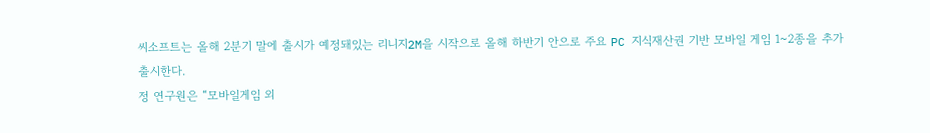씨소프트는 올해 2분기 말에 출시가 예정돼있는 리니지2M을 시작으로 올해 하반기 안으로 주요 PC 지식재산권 기반 모바일 게임 1~2종을 추가 출시한다.
정 연구원은 “모바일게임 외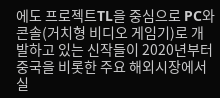에도 프로젝트TL을 중심으로 PC와 콘솔(거치형 비디오 게임기)로 개발하고 있는 신작들이 2020년부터 중국을 비롯한 주요 해외시장에서 실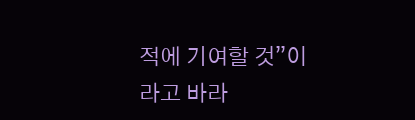적에 기여할 것”이라고 바라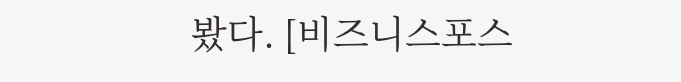봤다. [비즈니스포스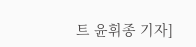트 윤휘종 기자]